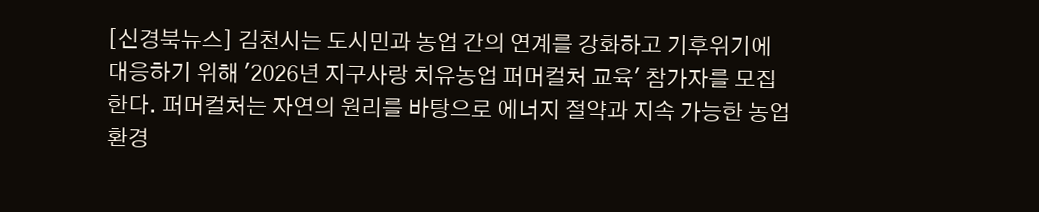[신경북뉴스] 김천시는 도시민과 농업 간의 연계를 강화하고 기후위기에 대응하기 위해 '2026년 지구사랑 치유농업 퍼머컬처 교육' 참가자를 모집한다. 퍼머컬처는 자연의 원리를 바탕으로 에너지 절약과 지속 가능한 농업 환경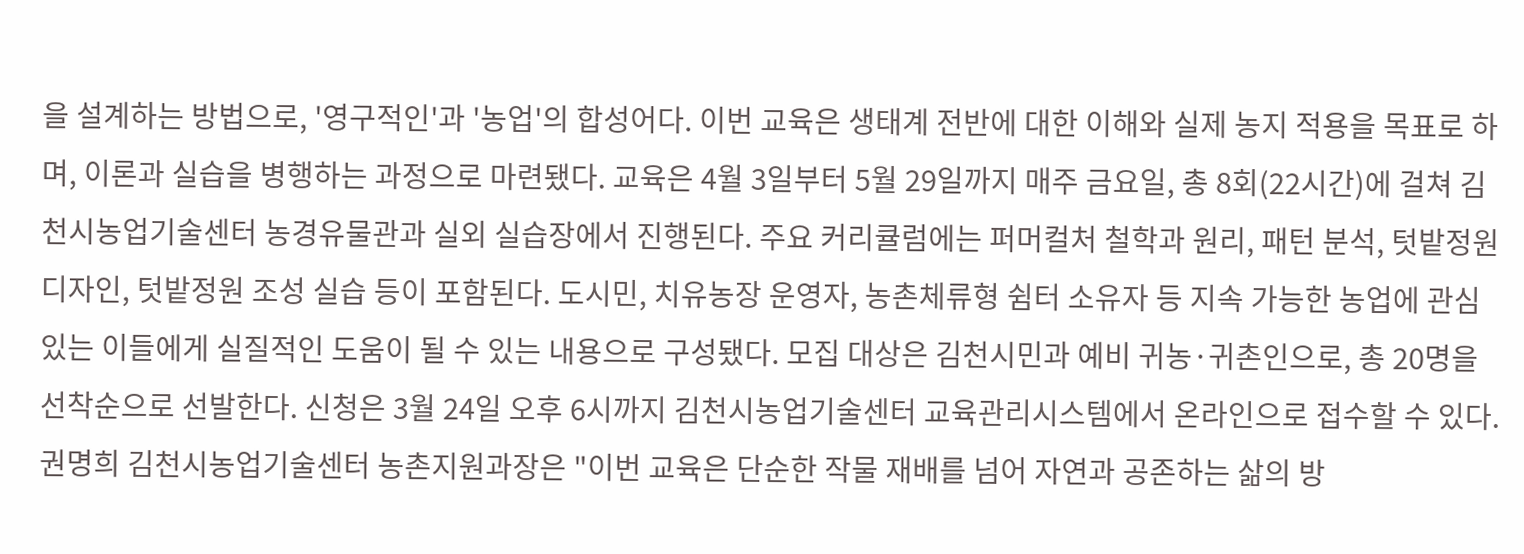을 설계하는 방법으로, '영구적인'과 '농업'의 합성어다. 이번 교육은 생태계 전반에 대한 이해와 실제 농지 적용을 목표로 하며, 이론과 실습을 병행하는 과정으로 마련됐다. 교육은 4월 3일부터 5월 29일까지 매주 금요일, 총 8회(22시간)에 걸쳐 김천시농업기술센터 농경유물관과 실외 실습장에서 진행된다. 주요 커리큘럼에는 퍼머컬처 철학과 원리, 패턴 분석, 텃밭정원 디자인, 텃밭정원 조성 실습 등이 포함된다. 도시민, 치유농장 운영자, 농촌체류형 쉼터 소유자 등 지속 가능한 농업에 관심 있는 이들에게 실질적인 도움이 될 수 있는 내용으로 구성됐다. 모집 대상은 김천시민과 예비 귀농·귀촌인으로, 총 20명을 선착순으로 선발한다. 신청은 3월 24일 오후 6시까지 김천시농업기술센터 교육관리시스템에서 온라인으로 접수할 수 있다. 권명희 김천시농업기술센터 농촌지원과장은 "이번 교육은 단순한 작물 재배를 넘어 자연과 공존하는 삶의 방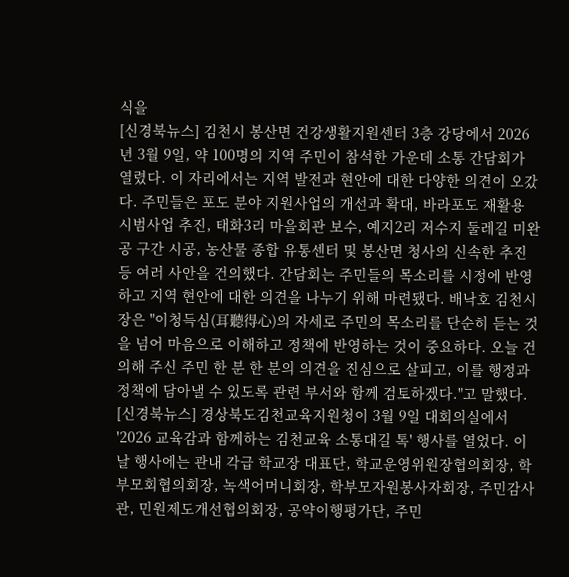식을
[신경북뉴스] 김천시 봉산면 건강생활지원센터 3층 강당에서 2026년 3월 9일, 약 100명의 지역 주민이 참석한 가운데 소통 간담회가 열렸다. 이 자리에서는 지역 발전과 현안에 대한 다양한 의견이 오갔다. 주민들은 포도 분야 지원사업의 개선과 확대, 바라포도 재활용 시범사업 추진, 태화3리 마을회관 보수, 예지2리 저수지 둘레길 미완공 구간 시공, 농산물 종합 유통센터 및 봉산면 청사의 신속한 추진 등 여러 사안을 건의했다. 간담회는 주민들의 목소리를 시정에 반영하고 지역 현안에 대한 의견을 나누기 위해 마련됐다. 배낙호 김천시장은 "이청득심(耳聽得心)의 자세로 주민의 목소리를 단순히 듣는 것을 넘어 마음으로 이해하고 정책에 반영하는 것이 중요하다. 오늘 건의해 주신 주민 한 분 한 분의 의견을 진심으로 살피고, 이를 행정과 정책에 담아낼 수 있도록 관련 부서와 함께 검토하겠다."고 말했다.
[신경북뉴스] 경상북도김천교육지원청이 3월 9일 대회의실에서 '2026 교육감과 함께하는 김천교육 소통대길 톡' 행사를 열었다. 이날 행사에는 관내 각급 학교장 대표단, 학교운영위원장협의회장, 학부모회협의회장, 녹색어머니회장, 학부모자원봉사자회장, 주민감사관, 민원제도개선협의회장, 공약이행평가단, 주민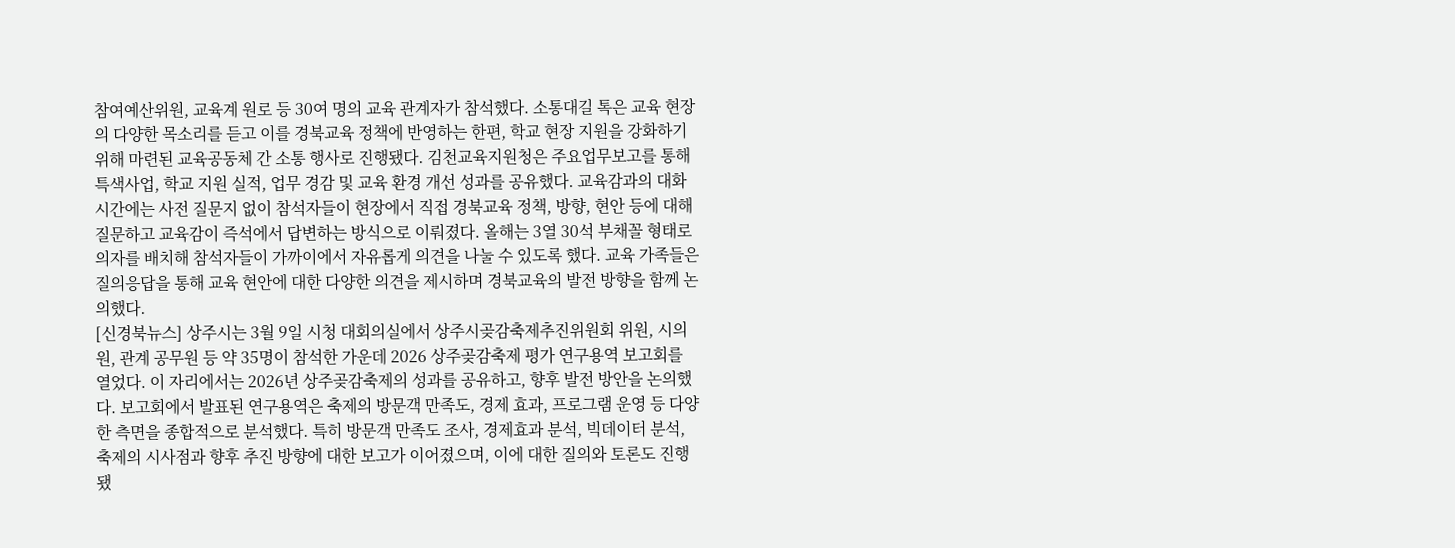참여예산위원, 교육계 원로 등 30여 명의 교육 관계자가 참석했다. 소통대길 톡은 교육 현장의 다양한 목소리를 듣고 이를 경북교육 정책에 반영하는 한편, 학교 현장 지원을 강화하기 위해 마련된 교육공동체 간 소통 행사로 진행됐다. 김천교육지원청은 주요업무보고를 통해 특색사업, 학교 지원 실적, 업무 경감 및 교육 환경 개선 성과를 공유했다. 교육감과의 대화 시간에는 사전 질문지 없이 참석자들이 현장에서 직접 경북교육 정책, 방향, 현안 등에 대해 질문하고 교육감이 즉석에서 답변하는 방식으로 이뤄졌다. 올해는 3열 30석 부채꼴 형태로 의자를 배치해 참석자들이 가까이에서 자유롭게 의견을 나눌 수 있도록 했다. 교육 가족들은 질의응답을 통해 교육 현안에 대한 다양한 의견을 제시하며 경북교육의 발전 방향을 함께 논의했다.
[신경북뉴스] 상주시는 3월 9일 시청 대회의실에서 상주시곶감축제추진위원회 위원, 시의원, 관계 공무원 등 약 35명이 참석한 가운데 2026 상주곶감축제 평가 연구용역 보고회를 열었다. 이 자리에서는 2026년 상주곶감축제의 성과를 공유하고, 향후 발전 방안을 논의했다. 보고회에서 발표된 연구용역은 축제의 방문객 만족도, 경제 효과, 프로그램 운영 등 다양한 측면을 종합적으로 분석했다. 특히 방문객 만족도 조사, 경제효과 분석, 빅데이터 분석, 축제의 시사점과 향후 추진 방향에 대한 보고가 이어졌으며, 이에 대한 질의와 토론도 진행됐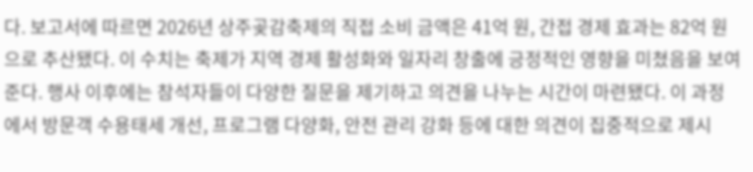다. 보고서에 따르면 2026년 상주곶감축제의 직접 소비 금액은 41억 원, 간접 경제 효과는 82억 원으로 추산됐다. 이 수치는 축제가 지역 경제 활성화와 일자리 창출에 긍정적인 영향을 미쳤음을 보여준다. 행사 이후에는 참석자들이 다양한 질문을 제기하고 의견을 나누는 시간이 마련됐다. 이 과정에서 방문객 수용태세 개선, 프로그램 다양화, 안전 관리 강화 등에 대한 의견이 집중적으로 제시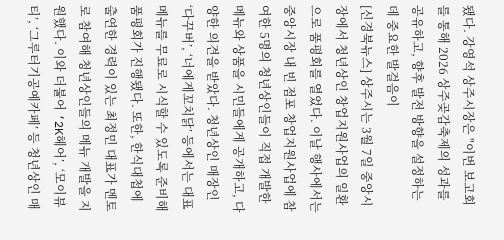됐다. 강영석 상주시장은 "이번 보고회를 통해 2026 상주곶감축제의 성과를 공유하고, 향후 발전 방향을 설정하는 데 중요한 발걸음이
[신경북뉴스] 상주시는 3월 7일 중앙시장에서 청년상인 창업지원사업의 일환으로 품평회를 열었다. 이날 행사에서는 중앙시장 내 빈 점포 창업지원사업에 참여한 5명의 청년상인들이 직접 개발한 메뉴와 상품을 시민들에게 공개하고, 다양한 의견을 받았다. 청년상인 매장인 ‘다꾸버’, ‘너에게꼬치닭’ 등에서는 대표 메뉴를 무료로 시식할 수 있도록 준비해 품평회가 진행됐다. 또한, 한식대첩에 출연한 경력이 있는 최정민 대표가 멘토로 참여해 청년상인들의 메뉴 개발을 지원했다. 이와 더불어 ‘2K헤어’, ‘모이뷰티’, ‘그루터기공예카페’ 등 청년상인 매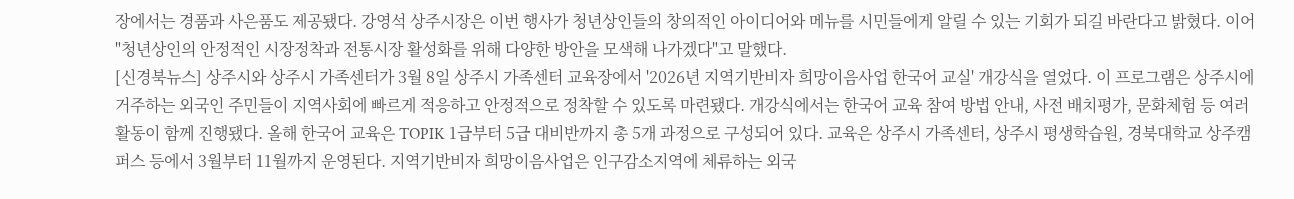장에서는 경품과 사은품도 제공됐다. 강영석 상주시장은 이번 행사가 청년상인들의 창의적인 아이디어와 메뉴를 시민들에게 알릴 수 있는 기회가 되길 바란다고 밝혔다. 이어 "청년상인의 안정적인 시장정착과 전통시장 활성화를 위해 다양한 방안을 모색해 나가겠다"고 말했다.
[신경북뉴스] 상주시와 상주시 가족센터가 3월 8일 상주시 가족센터 교육장에서 '2026년 지역기반비자 희망이음사업 한국어 교실' 개강식을 열었다. 이 프로그램은 상주시에 거주하는 외국인 주민들이 지역사회에 빠르게 적응하고 안정적으로 정착할 수 있도록 마련됐다. 개강식에서는 한국어 교육 참여 방법 안내, 사전 배치평가, 문화체험 등 여러 활동이 함께 진행됐다. 올해 한국어 교육은 TOPIK 1급부터 5급 대비반까지 총 5개 과정으로 구성되어 있다. 교육은 상주시 가족센터, 상주시 평생학습원, 경북대학교 상주캠퍼스 등에서 3월부터 11월까지 운영된다. 지역기반비자 희망이음사업은 인구감소지역에 체류하는 외국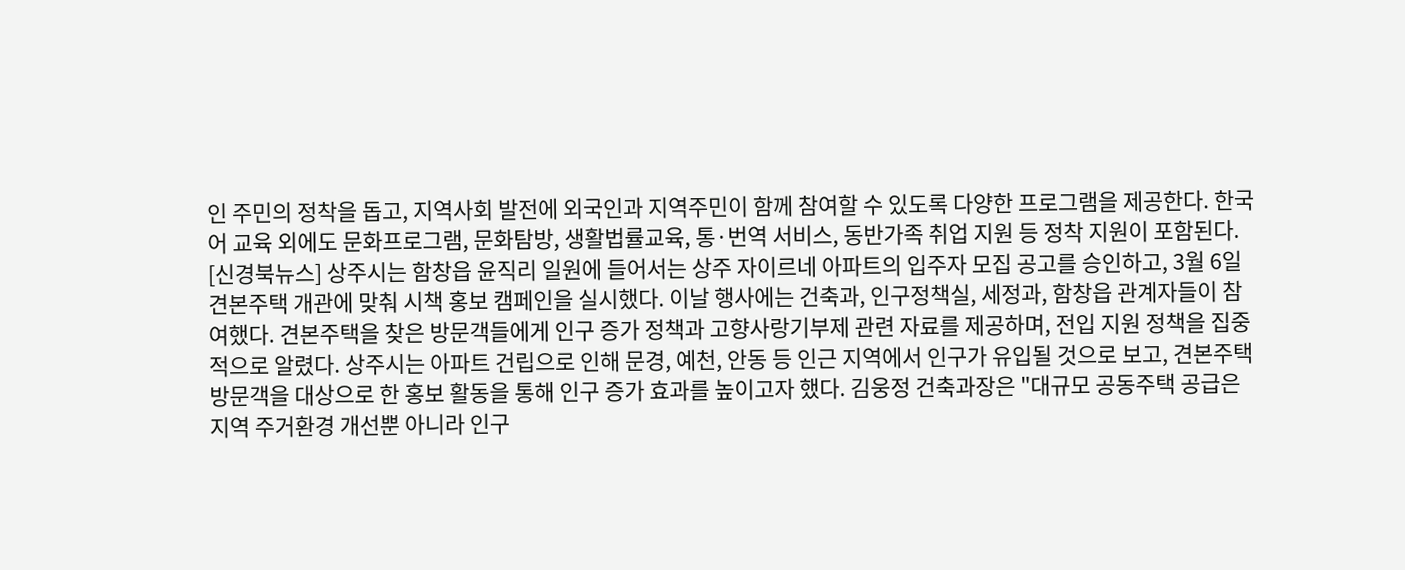인 주민의 정착을 돕고, 지역사회 발전에 외국인과 지역주민이 함께 참여할 수 있도록 다양한 프로그램을 제공한다. 한국어 교육 외에도 문화프로그램, 문화탐방, 생활법률교육, 통·번역 서비스, 동반가족 취업 지원 등 정착 지원이 포함된다.
[신경북뉴스] 상주시는 함창읍 윤직리 일원에 들어서는 상주 자이르네 아파트의 입주자 모집 공고를 승인하고, 3월 6일 견본주택 개관에 맞춰 시책 홍보 캠페인을 실시했다. 이날 행사에는 건축과, 인구정책실, 세정과, 함창읍 관계자들이 참여했다. 견본주택을 찾은 방문객들에게 인구 증가 정책과 고향사랑기부제 관련 자료를 제공하며, 전입 지원 정책을 집중적으로 알렸다. 상주시는 아파트 건립으로 인해 문경, 예천, 안동 등 인근 지역에서 인구가 유입될 것으로 보고, 견본주택 방문객을 대상으로 한 홍보 활동을 통해 인구 증가 효과를 높이고자 했다. 김웅정 건축과장은 "대규모 공동주택 공급은 지역 주거환경 개선뿐 아니라 인구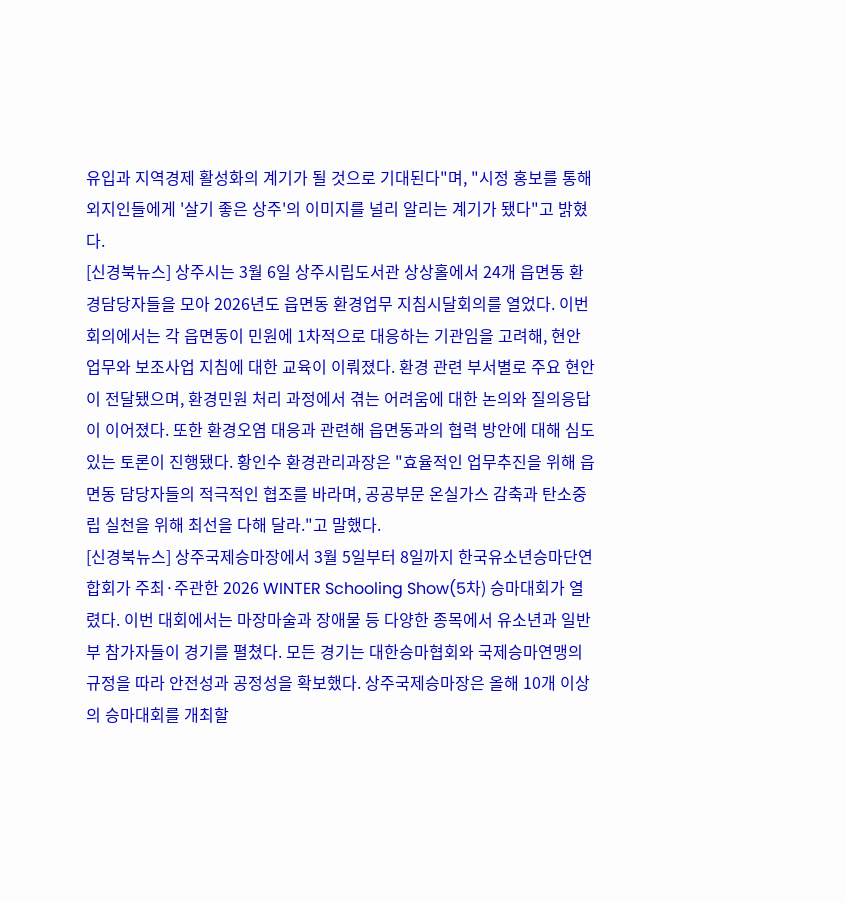유입과 지역경제 활성화의 계기가 될 것으로 기대된다"며, "시정 홍보를 통해 외지인들에게 '살기 좋은 상주'의 이미지를 널리 알리는 계기가 됐다"고 밝혔다.
[신경북뉴스] 상주시는 3월 6일 상주시립도서관 상상홀에서 24개 읍면동 환경담당자들을 모아 2026년도 읍면동 환경업무 지침시달회의를 열었다. 이번 회의에서는 각 읍면동이 민원에 1차적으로 대응하는 기관임을 고려해, 현안 업무와 보조사업 지침에 대한 교육이 이뤄졌다. 환경 관련 부서별로 주요 현안이 전달됐으며, 환경민원 처리 과정에서 겪는 어려움에 대한 논의와 질의응답이 이어졌다. 또한 환경오염 대응과 관련해 읍면동과의 협력 방안에 대해 심도 있는 토론이 진행됐다. 황인수 환경관리과장은 "효율적인 업무추진을 위해 읍면동 담당자들의 적극적인 협조를 바라며, 공공부문 온실가스 감축과 탄소중립 실천을 위해 최선을 다해 달라."고 말했다.
[신경북뉴스] 상주국제승마장에서 3월 5일부터 8일까지 한국유소년승마단연합회가 주최·주관한 2026 WINTER Schooling Show(5차) 승마대회가 열렸다. 이번 대회에서는 마장마술과 장애물 등 다양한 종목에서 유소년과 일반부 참가자들이 경기를 펼쳤다. 모든 경기는 대한승마협회와 국제승마연맹의 규정을 따라 안전성과 공정성을 확보했다. 상주국제승마장은 올해 10개 이상의 승마대회를 개최할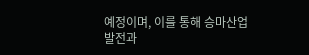예정이며, 이를 통해 승마산업 발전과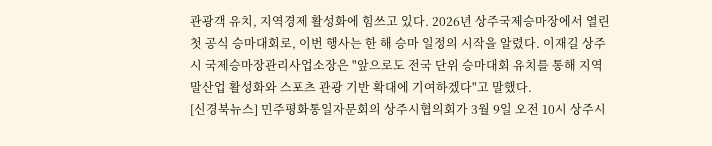관광객 유치, 지역경제 활성화에 힘쓰고 있다. 2026년 상주국제승마장에서 열린 첫 공식 승마대회로, 이번 행사는 한 해 승마 일정의 시작을 알렸다. 이재길 상주시 국제승마장관리사업소장은 "앞으로도 전국 단위 승마대회 유치를 통해 지역 말산업 활성화와 스포츠 관광 기반 확대에 기여하겠다"고 말했다.
[신경북뉴스] 민주평화통일자문회의 상주시협의회가 3월 9일 오전 10시 상주시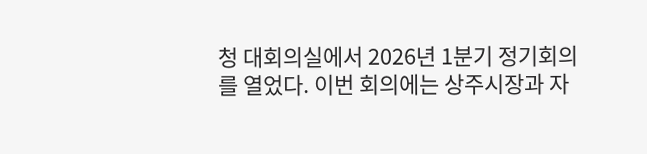청 대회의실에서 2026년 1분기 정기회의를 열었다. 이번 회의에는 상주시장과 자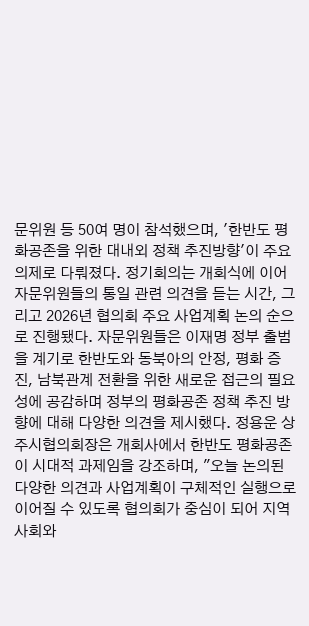문위원 등 50여 명이 참석했으며, '한반도 평화공존을 위한 대내외 정책 추진방향'이 주요 의제로 다뤄졌다. 정기회의는 개회식에 이어 자문위원들의 통일 관련 의견을 듣는 시간, 그리고 2026년 협의회 주요 사업계획 논의 순으로 진행됐다. 자문위원들은 이재명 정부 출범을 계기로 한반도와 동북아의 안정, 평화 증진, 남북관계 전환을 위한 새로운 접근의 필요성에 공감하며 정부의 평화공존 정책 추진 방향에 대해 다양한 의견을 제시했다. 정용운 상주시협의회장은 개회사에서 한반도 평화공존이 시대적 과제임을 강조하며, "오늘 논의된 다양한 의견과 사업계획이 구체적인 실행으로 이어질 수 있도록 협의회가 중심이 되어 지역사회와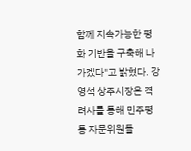함께 지속가능한 평화 기반을 구축해 나가겠다"고 밝혔다. 강영석 상주시장은 격려사를 통해 민주평통 자문위원들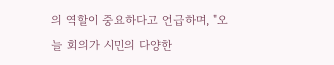의 역할이 중요하다고 언급하며, "오늘 회의가 시민의 다양한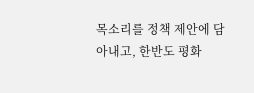목소리를 정책 제안에 담아내고, 한반도 평화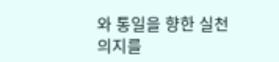와 통일을 향한 실천 의지를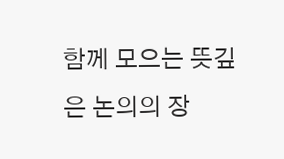함께 모으는 뜻깊은 논의의 장